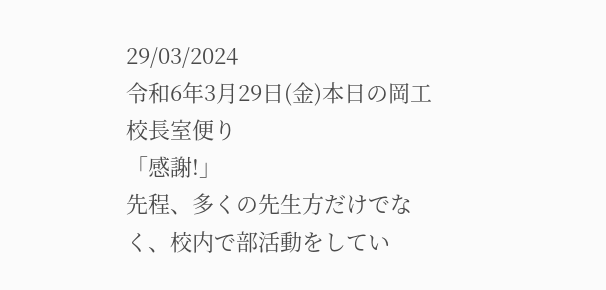29/03/2024
令和6年3月29日(金)本日の岡工校長室便り
「感謝!」
先程、多くの先生方だけでなく、校内で部活動をしてい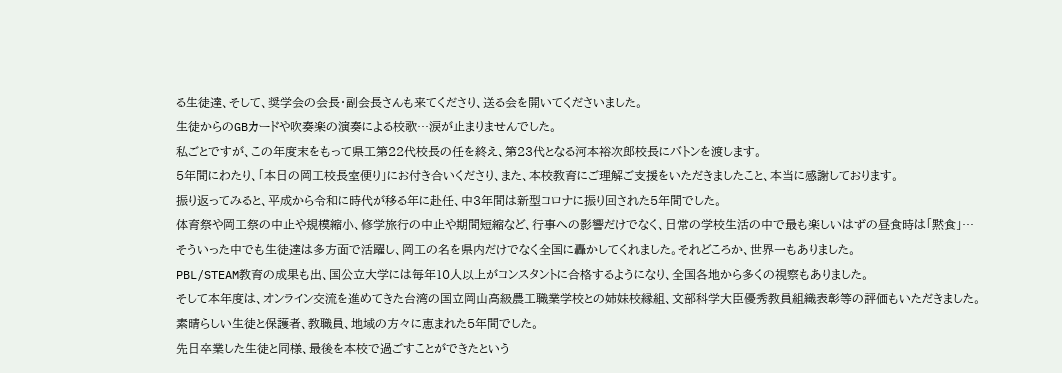る生徒達、そして、奨学会の会長・副会長さんも来てくださり、送る会を開いてくださいました。
生徒からのGBカードや吹奏楽の演奏による校歌…涙が止まりませんでした。
私ごとですが、この年度末をもって県工第22代校長の任を終え、第23代となる河本裕次郎校長にバトンを渡します。
5年間にわたり、「本日の岡工校長室便り」にお付き合いくださり、また、本校教育にご理解ご支援をいただきましたこと、本当に感謝しております。
振り返ってみると、平成から令和に時代が移る年に赴任、中3年間は新型コロナに振り回された5年間でした。
体育祭や岡工祭の中止や規模縮小、修学旅行の中止や期間短縮など、行事への影響だけでなく、日常の学校生活の中で最も楽しいはずの昼食時は「黙食」…
そういった中でも生徒達は多方面で活躍し、岡工の名を県内だけでなく全国に轟かしてくれました。それどころか、世界一もありました。
PBL/STEAM教育の成果も出、国公立大学には毎年10人以上がコンスタントに合格するようになり、全国各地から多くの視察もありました。
そして本年度は、オンライン交流を進めてきた台湾の国立岡山高級農工職業学校との姉妹校縁組、文部科学大臣優秀教員組織表彰等の評価もいただきました。
素晴らしい生徒と保護者、教職員、地域の方々に恵まれた5年間でした。
先日卒業した生徒と同様、最後を本校で過ごすことができたという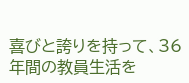喜びと誇りを持って、36年間の教員生活を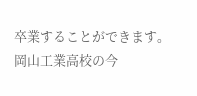卒業することができます。
岡山工業高校の今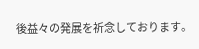後益々の発展を祈念しております。